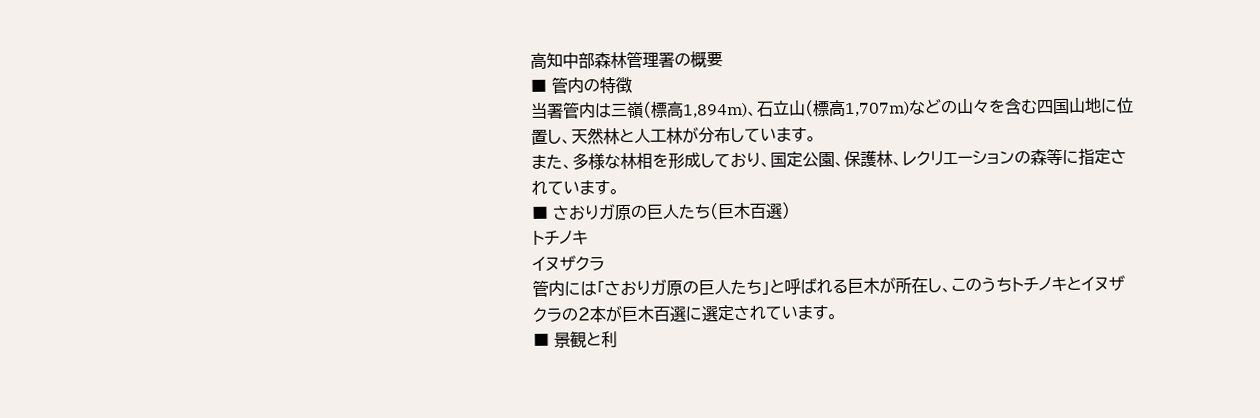高知中部森林管理署の概要
■ 管内の特徴
当署管内は三嶺(標高1,894m)、石立山(標高1,707m)などの山々を含む四国山地に位置し、天然林と人工林が分布しています。
また、多様な林相を形成しており、国定公園、保護林、レクリエーションの森等に指定されています。
■ さおりガ原の巨人たち(巨木百選)
トチノキ
イヌザクラ
管内には「さおりガ原の巨人たち」と呼ばれる巨木が所在し、このうちトチノキとイヌザクラの2本が巨木百選に選定されています。
■ 景観と利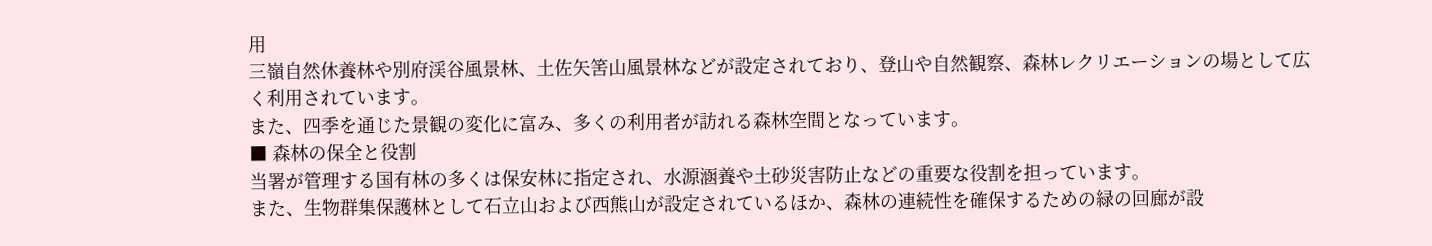用
三嶺自然休養林や別府渓谷風景林、土佐矢筈山風景林などが設定されており、登山や自然観察、森林レクリエーションの場として広く利用されています。
また、四季を通じた景観の変化に富み、多くの利用者が訪れる森林空間となっています。
■ 森林の保全と役割
当署が管理する国有林の多くは保安林に指定され、水源涵養や土砂災害防止などの重要な役割を担っています。
また、生物群集保護林として石立山および西熊山が設定されているほか、森林の連続性を確保するための緑の回廊が設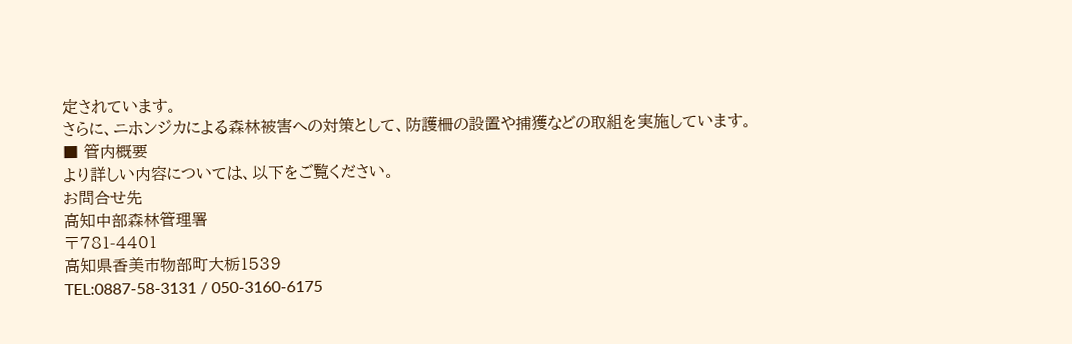定されています。
さらに、ニホンジカによる森林被害への対策として、防護柵の設置や捕獲などの取組を実施しています。
■ 管内概要
より詳しい内容については、以下をご覧ください。
お問合せ先
高知中部森林管理署
〒781-4401
高知県香美市物部町大栃1539
TEL:0887-58-3131 / 050-3160-6175